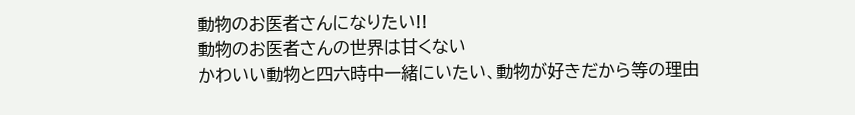動物のお医者さんになりたい!!
動物のお医者さんの世界は甘くない
かわいい動物と四六時中一緒にいたい、動物が好きだから等の理由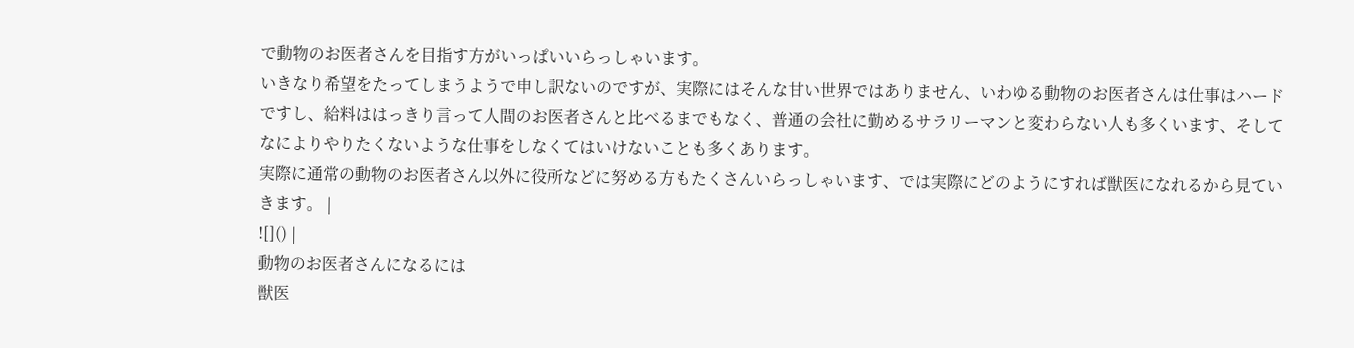で動物のお医者さんを目指す方がいっぱいいらっしゃいます。
いきなり希望をたってしまうようで申し訳ないのですが、実際にはそんな甘い世界ではありません、いわゆる動物のお医者さんは仕事はハードですし、給料ははっきり言って人間のお医者さんと比べるまでもなく、普通の会社に勤めるサラリーマンと変わらない人も多くいます、そしてなによりやりたくないような仕事をしなくてはいけないことも多くあります。
実際に通常の動物のお医者さん以外に役所などに努める方もたくさんいらっしゃいます、では実際にどのようにすれば獣医になれるから見ていきます。 |
![]() |
動物のお医者さんになるには
獣医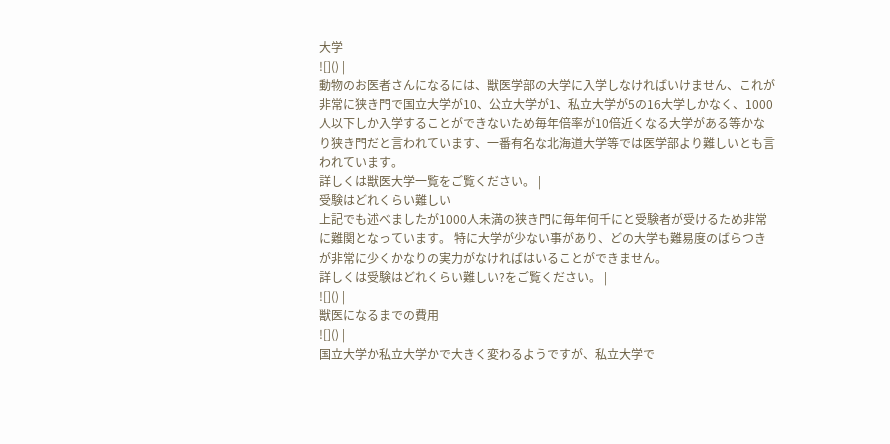大学
![]() |
動物のお医者さんになるには、獣医学部の大学に入学しなければいけません、これが非常に狭き門で国立大学が10、公立大学が1、私立大学が5の16大学しかなく、1000人以下しか入学することができないため毎年倍率が10倍近くなる大学がある等かなり狭き門だと言われています、一番有名な北海道大学等では医学部より難しいとも言われています。
詳しくは獣医大学一覧をご覧ください。 |
受験はどれくらい難しい
上記でも述べましたが1000人未満の狭き門に毎年何千にと受験者が受けるため非常に難関となっています。 特に大学が少ない事があり、どの大学も難易度のばらつきが非常に少くかなりの実力がなければはいることができません。
詳しくは受験はどれくらい難しい?をご覧ください。 |
![]() |
獣医になるまでの費用
![]() |
国立大学か私立大学かで大きく変わるようですが、私立大学で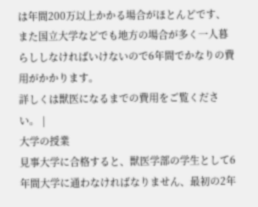は年間200万以上かかる場合がほとんどです、また国立大学などでも地方の場合が多く一人暮らししなければいけないので6年間でかなりの費用がかかります。
詳しくは獣医になるまでの費用をご覧ください。 |
大学の授業
見事大学に合格すると、獣医学部の学生として6年間大学に通わなければなりません、最初の2年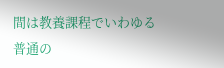間は教養課程でいわゆる普通の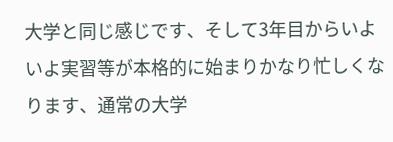大学と同じ感じです、そして3年目からいよいよ実習等が本格的に始まりかなり忙しくなります、通常の大学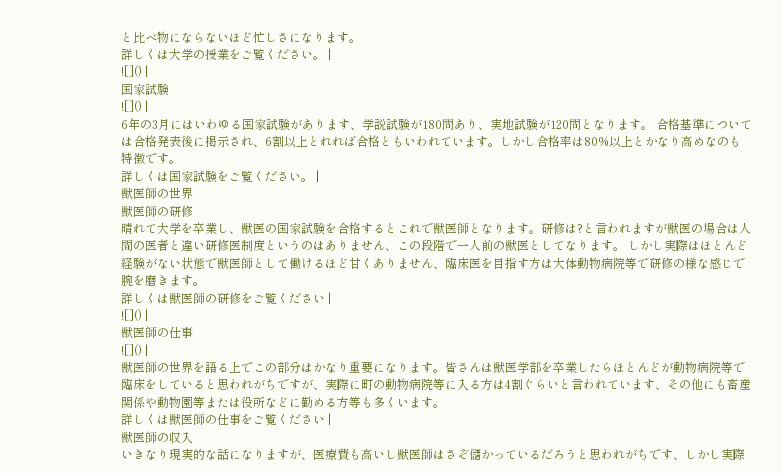と比べ物にならないほど忙しさになります。
詳しくは大学の授業をご覧ください。 |
![]() |
国家試験
![]() |
6年の3月にはいわゆる国家試験があります、学説試験が180問あり、実地試験が120問となります。 合格基準については合格発表後に掲示され、6割以上とれれば合格ともいわれています。しかし合格率は80%以上とかなり高めなのも特徴です。
詳しくは国家試験をご覧ください。 |
獣医師の世界
獣医師の研修
晴れて大学を卒業し、獣医の国家試験を合格するとこれで獣医師となります。研修は?と言われますが獣医の場合は人間の医者と違い研修医制度というのはありません、この段階で一人前の獣医としてなります。 しかし実際はほとんど経験がない状態で獣医師として働けるほど甘くありません、臨床医を目指す方は大体動物病院等で研修の様な感じで腕を磨きます。
詳しくは獣医師の研修をご覧ください |
![]() |
獣医師の仕事
![]() |
獣医師の世界を語る上でこの部分はかなり重要になります。皆さんは獣医学部を卒業したらほとんどが動物病院等で臨床をしていると思われがちですが、実際に町の動物病院等に入る方は4割ぐらいと言われています、その他にも畜産関係や動物園等または役所などに勤める方等も多くいます。
詳しくは獣医師の仕事をご覧ください |
獣医師の収入
いきなり現実的な話になりますが、医療費も高いし獣医師はさぞ儲かっているだろうと思われがちです、しかし実際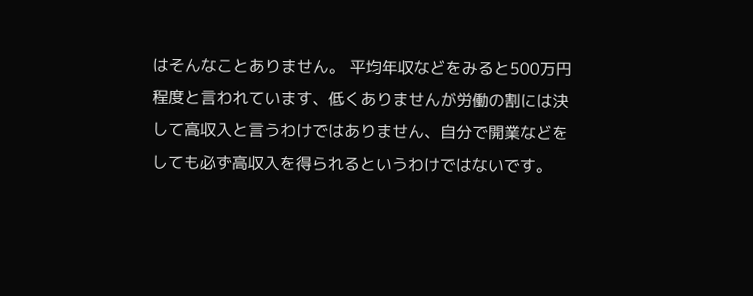はそんなことありません。 平均年収などをみると500万円程度と言われています、低くありませんが労働の割には決して高収入と言うわけではありません、自分で開業などをしても必ず高収入を得られるというわけではないです。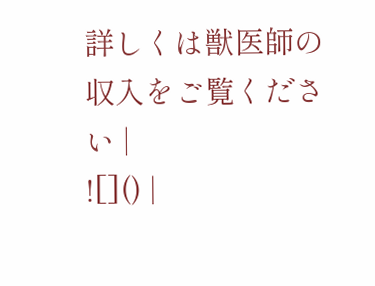詳しくは獣医師の収入をご覧ください |
![]() |